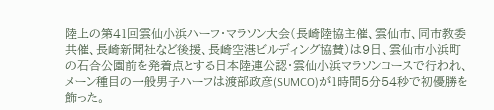陸上の第41回雲仙小浜ハーフ・マラソン大会(長崎陸協主催、雲仙市、同市教委共催、長崎新聞社など後援、長崎空港ビルディング協賛)は9日、雲仙市小浜町の石合公園前を発着点とする日本陸連公認・雲仙小浜マラソンコースで行われ、メーン種目の一般男子ハーフは渡部政彦(SUMCO)が1時間5分54秒で初優勝を飾った。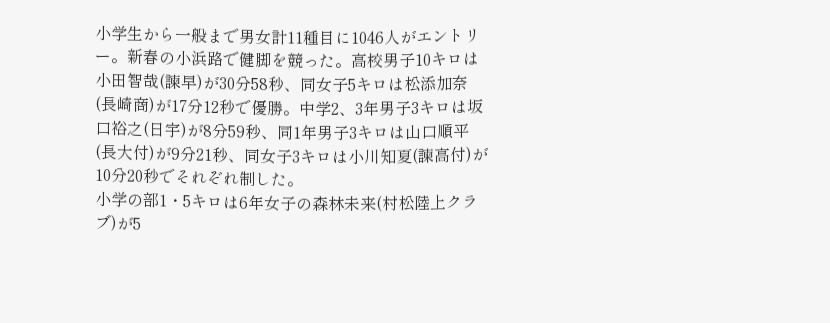小学生から一般まで男女計11種目に1046人がエントリー。新春の小浜路で健脚を競った。高校男子10キロは小田智哉(諫早)が30分58秒、同女子5キロは松添加奈(長崎商)が17分12秒で優勝。中学2、3年男子3キロは坂口裕之(日宇)が8分59秒、同1年男子3キロは山口順平(長大付)が9分21秒、同女子3キロは小川知夏(諫高付)が10分20秒でそれぞれ制した。
小学の部1・5キロは6年女子の森林未来(村松陸上クラブ)が5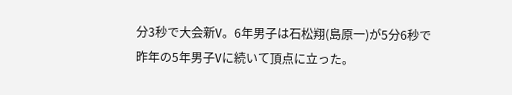分3秒で大会新V。6年男子は石松翔(島原一)が5分6秒で昨年の5年男子Vに続いて頂点に立った。